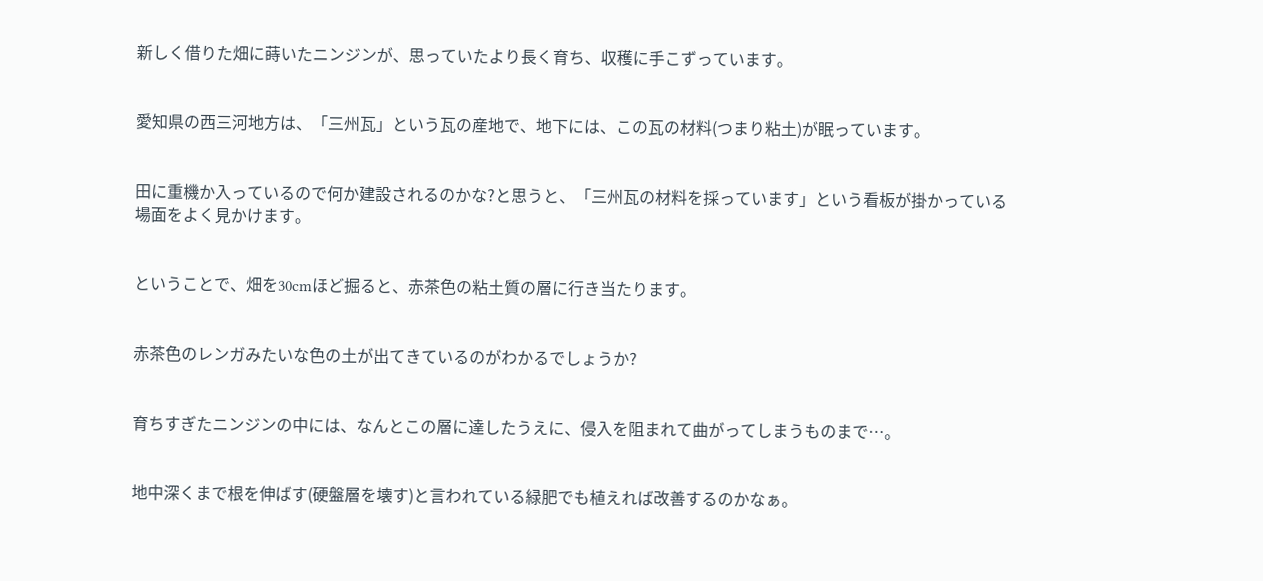新しく借りた畑に蒔いたニンジンが、思っていたより長く育ち、収穫に手こずっています。


愛知県の西三河地方は、「三州瓦」という瓦の産地で、地下には、この瓦の材料(つまり粘土)が眠っています。


田に重機か入っているので何か建設されるのかな?と思うと、「三州瓦の材料を採っています」という看板が掛かっている場面をよく見かけます。


ということで、畑を30cmほど掘ると、赤茶色の粘土質の層に行き当たります。


赤茶色のレンガみたいな色の土が出てきているのがわかるでしょうか?


育ちすぎたニンジンの中には、なんとこの層に達したうえに、侵入を阻まれて曲がってしまうものまで…。


地中深くまで根を伸ばす(硬盤層を壊す)と言われている緑肥でも植えれば改善するのかなぁ。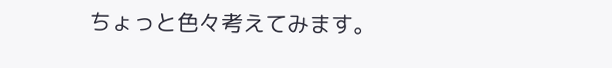ちょっと色々考えてみます。